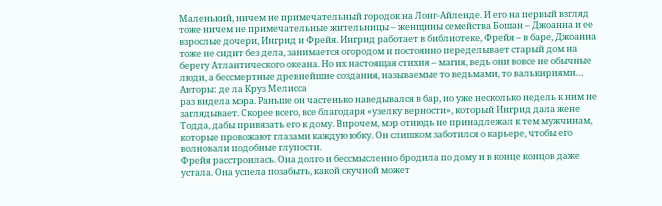Маленький, ничем не примечательный городок на Лонг-Айленде. И его на первый взгляд тоже ничем не примечательные жительницы – женщины семейства Бошан – Джоанна и ее взрослые дочери, Ингрид и Фрейя. Ингрид работает в библиотеке, Фрейя – в баре, Джоанна тоже не сидит без дела, занимается огородом и постоянно переделывает старый дом на берегу Атлантического океана. Но их настоящая стихия – магия, ведь они вовсе не обычные люди, а бессмертные древнейшие создания, называемые то ведьмами, то валькириями…
Авторы: де ла Круз Мелисса
раз видела мэра. Раньше он частенько наведывался в бар, но уже несколько недель к ним не заглядывает. Скорее всего, все благодаря «узелку верности», который Ингрид дала жене Тодда, дабы привязать его к дому. Впрочем, мэр отнюдь не принадлежал к тем мужчинам, которые провожают глазами каждую юбку. Он слишком заботился о карьере, чтобы его волновали подобные глупости.
Фрейя расстроилась. Она долго и бессмысленно бродила по дому и в конце концов даже устала. Она успела позабыть, какой скучной может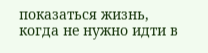показаться жизнь, когда не нужно идти в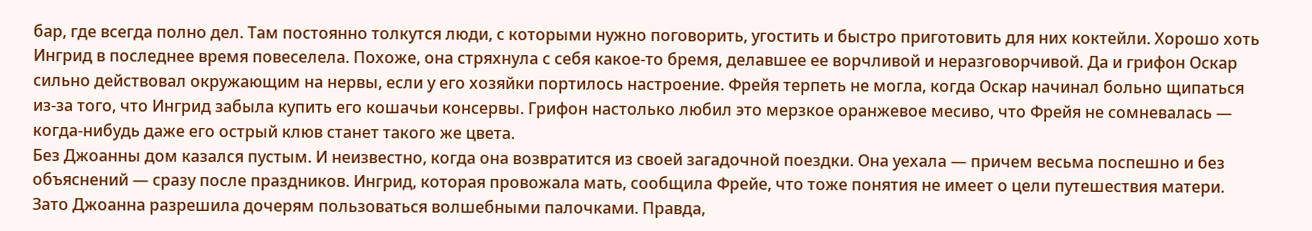бар, где всегда полно дел. Там постоянно толкутся люди, с которыми нужно поговорить, угостить и быстро приготовить для них коктейли. Хорошо хоть Ингрид в последнее время повеселела. Похоже, она стряхнула с себя какое-то бремя, делавшее ее ворчливой и неразговорчивой. Да и грифон Оскар сильно действовал окружающим на нервы, если у его хозяйки портилось настроение. Фрейя терпеть не могла, когда Оскар начинал больно щипаться из-за того, что Ингрид забыла купить его кошачьи консервы. Грифон настолько любил это мерзкое оранжевое месиво, что Фрейя не сомневалась — когда-нибудь даже его острый клюв станет такого же цвета.
Без Джоанны дом казался пустым. И неизвестно, когда она возвратится из своей загадочной поездки. Она уехала — причем весьма поспешно и без объяснений — сразу после праздников. Ингрид, которая провожала мать, сообщила Фрейе, что тоже понятия не имеет о цели путешествия матери. Зато Джоанна разрешила дочерям пользоваться волшебными палочками. Правда,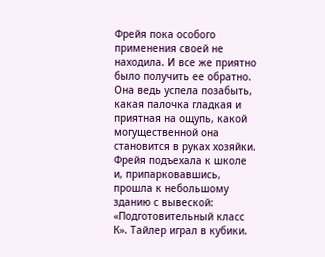Фрейя пока особого применения своей не находила. И все же приятно было получить ее обратно. Она ведь успела позабыть, какая палочка гладкая и приятная на ощупь, какой могущественной она становится в руках хозяйки.
Фрейя подъехала к школе и, припарковавшись, прошла к небольшому зданию с вывеской: «Подготовительный класс К». Тайлер играл в кубики.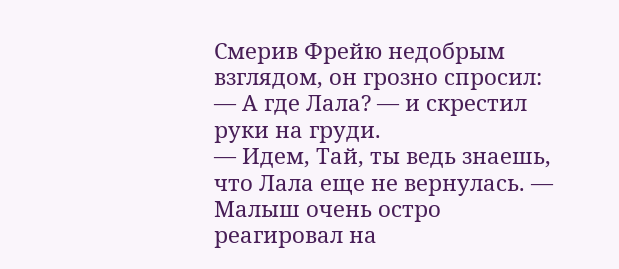Смерив Фрейю недобрым взглядом, он грозно спросил:
— А где Лала? — и скрестил руки на груди.
— Идем, Тай, ты ведь знаешь, что Лала еще не вернулась. — Малыш очень остро реагировал на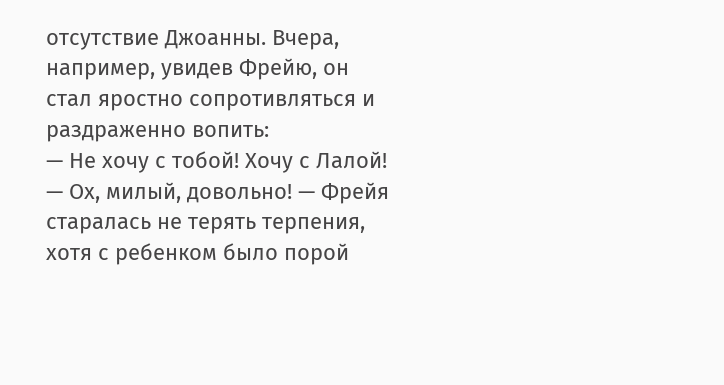отсутствие Джоанны. Вчера, например, увидев Фрейю, он стал яростно сопротивляться и раздраженно вопить:
— Не хочу с тобой! Хочу с Лалой!
— Ох, милый, довольно! — Фрейя старалась не терять терпения, хотя с ребенком было порой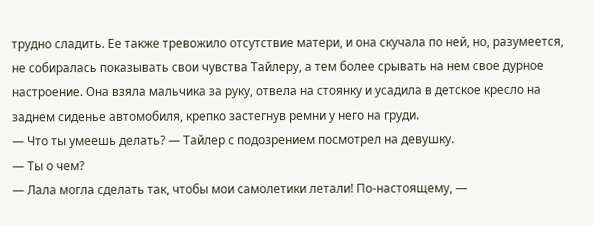трудно сладить. Ее также тревожило отсутствие матери, и она скучала по ней, но, разумеется, не собиралась показывать свои чувства Тайлеру, а тем более срывать на нем свое дурное настроение. Она взяла мальчика за руку, отвела на стоянку и усадила в детское кресло на заднем сиденье автомобиля, крепко застегнув ремни у него на груди.
— Что ты умеешь делать? — Тайлер с подозрением посмотрел на девушку.
— Ты о чем?
— Лала могла сделать так, чтобы мои самолетики летали! По-настоящему, —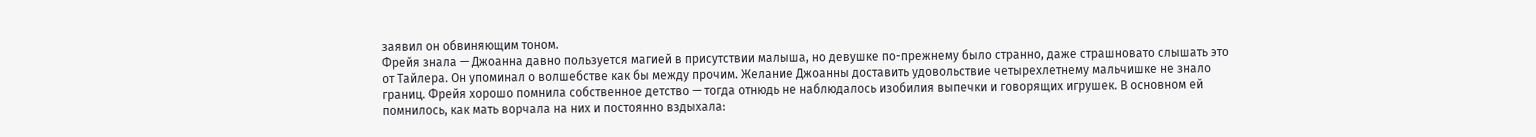заявил он обвиняющим тоном.
Фрейя знала — Джоанна давно пользуется магией в присутствии малыша, но девушке по-прежнему было странно, даже страшновато слышать это от Тайлера. Он упоминал о волшебстве как бы между прочим. Желание Джоанны доставить удовольствие четырехлетнему мальчишке не знало границ. Фрейя хорошо помнила собственное детство — тогда отнюдь не наблюдалось изобилия выпечки и говорящих игрушек. В основном ей помнилось, как мать ворчала на них и постоянно вздыхала: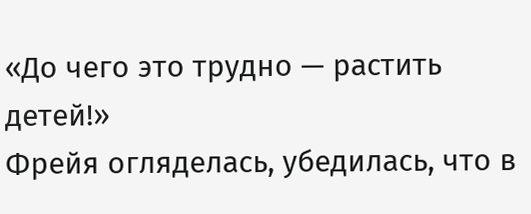«До чего это трудно — растить детей!»
Фрейя огляделась, убедилась, что в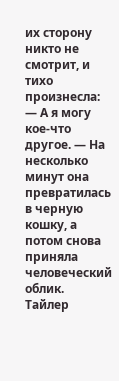их сторону никто не смотрит, и тихо произнесла:
— А я могу кое-что другое. — На несколько минут она превратилась в черную кошку, а потом снова приняла человеческий облик.
Тайлер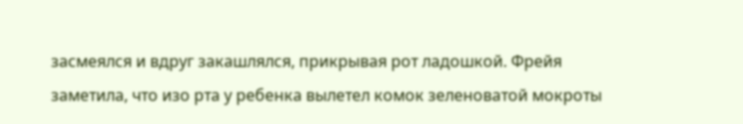засмеялся и вдруг закашлялся, прикрывая рот ладошкой. Фрейя заметила, что изо рта у ребенка вылетел комок зеленоватой мокроты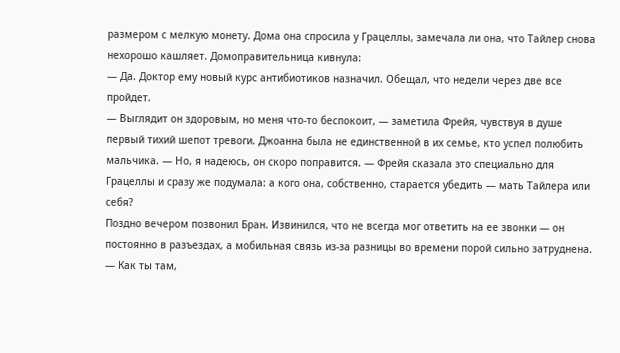размером с мелкую монету. Дома она спросила у Грацеллы, замечала ли она, что Тайлер снова нехорошо кашляет. Домоправительница кивнула:
— Да. Доктор ему новый курс антибиотиков назначил. Обещал, что недели через две все пройдет.
— Выглядит он здоровым, но меня что-то беспокоит, — заметила Фрейя, чувствуя в душе первый тихий шепот тревоги. Джоанна была не единственной в их семье, кто успел полюбить мальчика. — Но, я надеюсь, он скоро поправится. — Фрейя сказала это специально для Грацеллы и сразу же подумала: а кого она, собственно, старается убедить — мать Тайлера или себя?
Поздно вечером позвонил Бран. Извинился, что не всегда мог ответить на ее звонки — он постоянно в разъездах, а мобильная связь из-за разницы во времени порой сильно затруднена.
— Как ты там,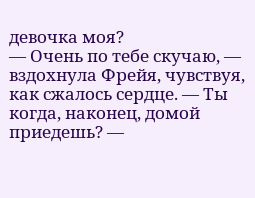девочка моя?
— Очень по тебе скучаю, — вздохнула Фрейя, чувствуя, как сжалось сердце. — Ты когда, наконец, домой приедешь? —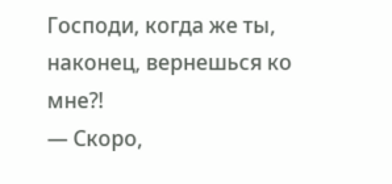Господи, когда же ты, наконец, вернешься ко мне?!
— Скоро,